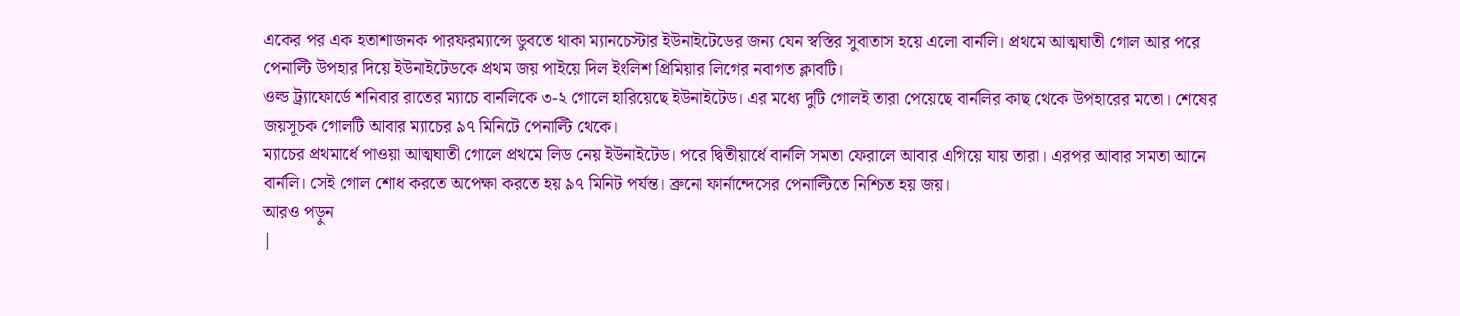একের পর এক হতাশাজনক পারফরম্যান্সে ডুবতে থাকা ম্যানচেস্টার ইউনাইটেডের জন্য যেন স্বস্তির সুবাতাস হয়ে এলো বার্নলি। প্রথমে আত্মঘাতী গোল আর পরে পেনাল্টি উপহার দিয়ে ইউনাইটেডকে প্রথম জয় পাইয়ে দিল ইংলিশ প্রিমিয়ার লিগের নবাগত ক্লাবটি।
ওল্ড ট্র্যাফোর্ডে শনিবার রাতের ম্যাচে বার্নলিকে ৩-২ গোলে হারিয়েছে ইউনাইটেড। এর মধ্যে দুটি গোলই তারা পেয়েছে বার্নলির কাছ থেকে উপহারের মতো। শেষের জয়সূচক গোলটি আবার ম্যাচের ৯৭ মিনিটে পেনাল্টি থেকে।
ম্যাচের প্রথমার্ধে পাওয়া আত্মঘাতী গোলে প্রথমে লিড নেয় ইউনাইটেড। পরে দ্বিতীয়ার্ধে বার্নলি সমতা ফেরালে আবার এগিয়ে যায় তারা। এরপর আবার সমতা আনে বার্নলি। সেই গোল শোধ করতে অপেক্ষা করতে হয় ৯৭ মিনিট পর্যন্ত। ব্রুনো ফার্নান্দেসের পেনাল্টিতে নিশ্চিত হয় জয়।
আরও পড়ুন
|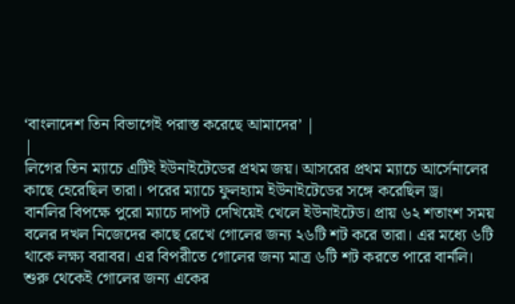‘বাংলাদেশ তিন বিভাগেই পরাস্ত করেছে আমাদের’ |
|
লিগের তিন ম্যাচে এটিই ইউনাইটেডের প্রথম জয়। আসরের প্রথম ম্যাচে আর্সেনালের কাছে হেরেছিল তারা। পরের ম্যাচে ফুলহ্যাম ইউনাইটেডের সঙ্গে করেছিল ড্র।
বার্নলির বিপক্ষে পুরো ম্যাচে দাপট দেখিয়েই খেলে ইউনাইটেড। প্রায় ৬২ শতাংশ সময় বলের দখল নিজেদের কাছে রেখে গোলের জন্য ২৬টি শট করে তারা। এর মধ্যে ৬টি থাকে লক্ষ্য বরাবর। এর বিপরীতে গোলের জন্য মাত্র ৬টি শট করতে পারে বার্নলি।
শুরু থেকেই গোলের জন্য একের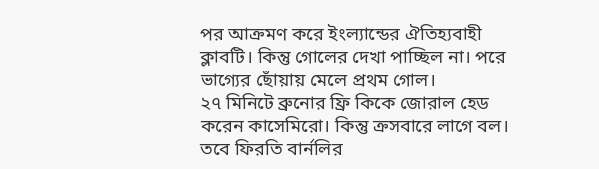পর আক্রমণ করে ইংল্যান্ডের ঐতিহ্যবাহী ক্লাবটি। কিন্তু গোলের দেখা পাচ্ছিল না। পরে ভাগ্যের ছোঁয়ায় মেলে প্রথম গোল।
২৭ মিনিটে ব্রুনোর ফ্রি কিকে জোরাল হেড করেন কাসেমিরো। কিন্তু ক্রসবারে লাগে বল। তবে ফিরতি বার্নলির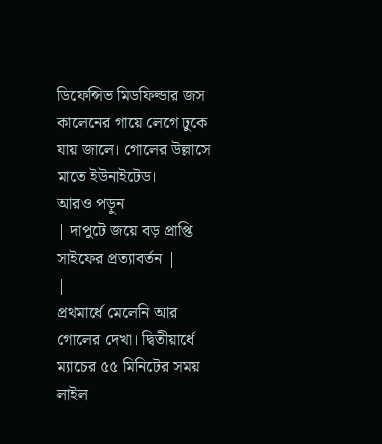ডিফেন্সিভ মিডফিল্ডার জস কালেনের গায়ে লেগে ঢুকে যায় জালে। গোলের উল্লাসে মাতে ইউনাইটেড।
আরও পড়ুন
| দাপুটে জয়ে বড় প্রাপ্তি সাইফের প্রত্যাবর্তন |
|
প্রথমার্ধে মেলেনি আর গোলের দেখা। দ্বিতীয়ার্ধে ম্যাচের ৫৫ মিনিটের সময় লাইল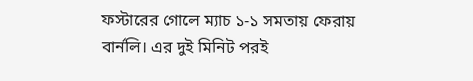ফস্টারের গোলে ম্যাচ ১-১ সমতায় ফেরায় বার্নলি। এর দুই মিনিট পরই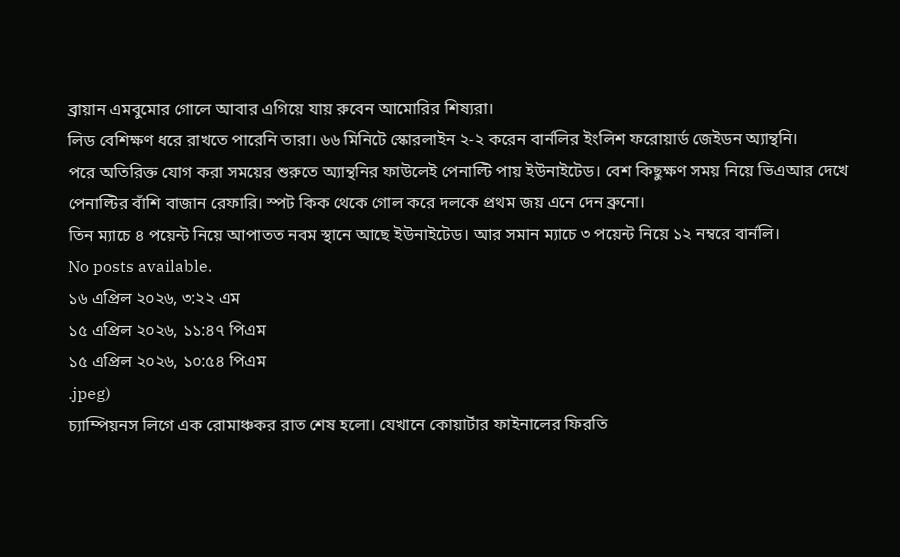ব্রায়ান এমবুমোর গোলে আবার এগিয়ে যায় রুবেন আমোরির শিষ্যরা।
লিড বেশিক্ষণ ধরে রাখতে পারেনি তারা। ৬৬ মিনিটে স্কোরলাইন ২-২ করেন বার্নলির ইংলিশ ফরোয়ার্ড জেইডন অ্যান্থনি।
পরে অতিরিক্ত যোগ করা সময়ের শুরুতে অ্যান্থনির ফাউলেই পেনাল্টি পায় ইউনাইটেড। বেশ কিছুক্ষণ সময় নিয়ে ভিএআর দেখে পেনাল্টির বাঁশি বাজান রেফারি। স্পট কিক থেকে গোল করে দলকে প্রথম জয় এনে দেন ব্রুনো।
তিন ম্যাচে ৪ পয়েন্ট নিয়ে আপাতত নবম স্থানে আছে ইউনাইটেড। আর সমান ম্যাচে ৩ পয়েন্ট নিয়ে ১২ নম্বরে বার্নলি।
No posts available.
১৬ এপ্রিল ২০২৬, ৩:২২ এম
১৫ এপ্রিল ২০২৬, ১১:৪৭ পিএম
১৫ এপ্রিল ২০২৬, ১০:৫৪ পিএম
.jpeg)
চ্যাম্পিয়নস লিগে এক রোমাঞ্চকর রাত শেষ হলো। যেখানে কোয়ার্টার ফাইনালের ফিরতি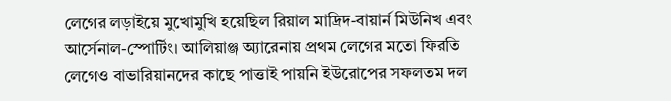লেগের লড়াইয়ে মুখোমুখি হয়েছিল রিয়াল মাদ্রিদ-বায়ার্ন মিউনিখ এবং আর্সেনাল-স্পোর্টিং। আলিয়াঞ্জ অ্যারেনায় প্রথম লেগের মতো ফিরতি লেগেও বাভারিয়ানদের কাছে পাত্তাই পায়নি ইউরোপের সফলতম দল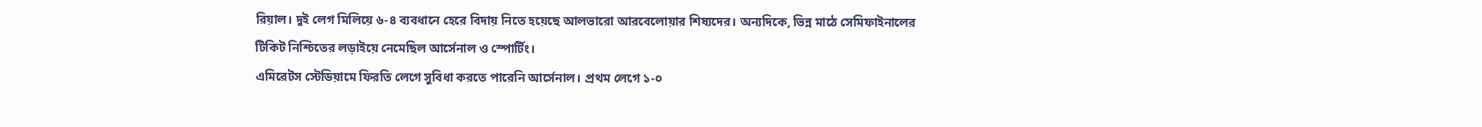রিয়াল। দুই লেগ মিলিয়ে ৬-৪ ব্যবধানে হেরে বিদায় নিতে হয়েছে আলভারো আরবেলোয়ার শিষ্যদের। অন্যদিকে, ভিন্ন মাঠে সেমিফাইনালের টিকিট নিশ্চিতের লড়াইয়ে নেমেছিল আর্সেনাল ও স্পোর্টিং।
এমিরেটস স্টেডিয়ামে ফিরতি লেগে সুবিধা করতে পারেনি আর্সেনাল। প্রথম লেগে ১-০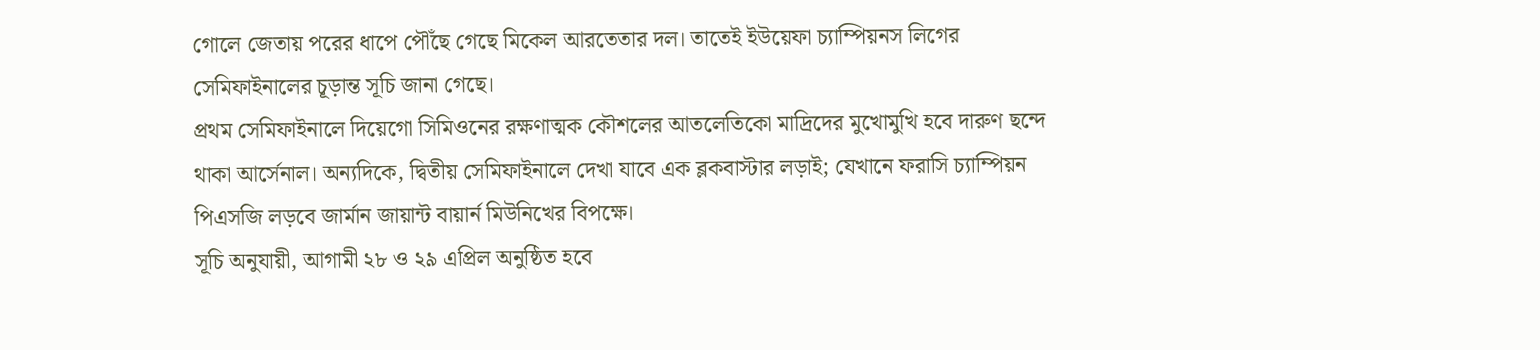গোলে জেতায় পরের ধাপে পৌঁছে গেছে মিকেল আরতেতার দল। তাতেই ইউয়েফা চ্যাম্পিয়নস লিগের সেমিফাইনালের চূড়ান্ত সূচি জানা গেছে।
প্রথম সেমিফাইনালে দিয়েগো সিমিওনের রক্ষণাত্মক কৌশলের আতলেতিকো মাদ্রিদের মুখোমুখি হবে দারুণ ছন্দে থাকা আর্সেনাল। অন্যদিকে, দ্বিতীয় সেমিফাইনালে দেখা যাবে এক ব্লকবাস্টার লড়াই; যেখানে ফরাসি চ্যাম্পিয়ন পিএসজি লড়বে জার্মান জায়ান্ট বায়ার্ন মিউনিখের বিপক্ষে।
সূচি অনুযায়ী, আগামী ২৮ ও ২৯ এপ্রিল অনুষ্ঠিত হবে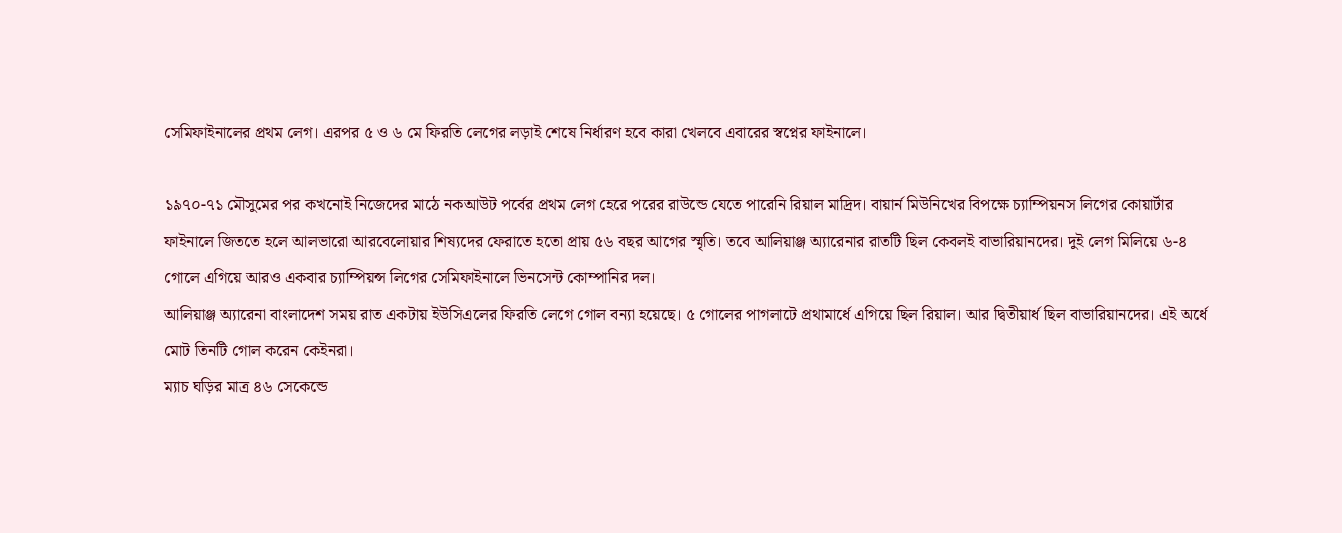সেমিফাইনালের প্রথম লেগ। এরপর ৫ ও ৬ মে ফিরতি লেগের লড়াই শেষে নির্ধারণ হবে কারা খেলবে এবারের স্বপ্নের ফাইনালে।

১৯৭০-৭১ মৌসুমের পর কখনোই নিজেদের মাঠে নকআউট পর্বের প্রথম লেগ হেরে পরের রাউন্ডে যেতে পারেনি রিয়াল মাদ্রিদ। বায়ার্ন মিউনিখের বিপক্ষে চ্যাম্পিয়নস লিগের কোয়ার্টার ফাইনালে জিততে হলে আলভারো আরবেলোয়ার শিষ্যদের ফেরাতে হতো প্রায় ৫৬ বছর আগের স্মৃতি। তবে আলিয়াঞ্জ অ্যারেনার রাতটি ছিল কেবলই বাভারিয়ানদের। দুই লেগ মিলিয়ে ৬-৪ গোলে এগিয়ে আরও একবার চ্যাম্পিয়ন্স লিগের সেমিফাইনালে ভিনসেন্ট কোম্পানির দল।
আলিয়াঞ্জ অ্যারেনা বাংলাদেশ সময় রাত একটায় ইউসিএলের ফিরতি লেগে গোল বন্যা হয়েছে। ৫ গোলের পাগলাটে প্রথামার্ধে এগিয়ে ছিল রিয়াল। আর দ্বিতীয়ার্ধ ছিল বাভারিয়ানদের। এই অর্ধে মোট তিনটি গোল করেন কেইনরা।
ম্যাচ ঘড়ির মাত্র ৪৬ সেকেন্ডে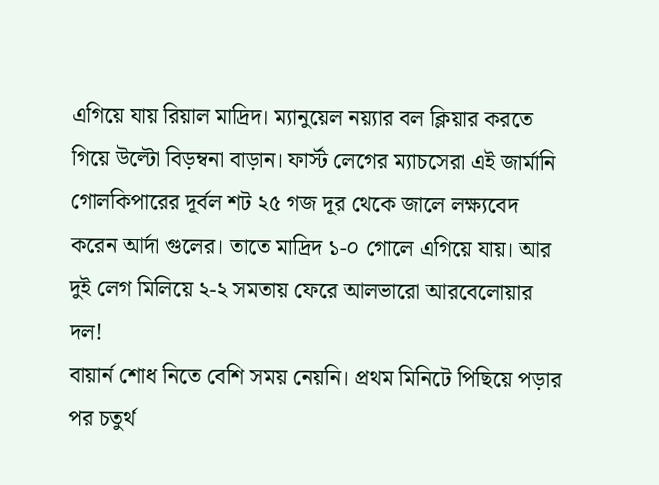এগিয়ে যায় রিয়াল মাদ্রিদ। ম্যানুয়েল নয়্যার বল ক্লিয়ার করতে গিয়ে উল্টো বিড়ম্বনা বাড়ান। ফার্স্ট লেগের ম্যাচসেরা এই জার্মানি গোলকিপারের দূর্বল শট ২৫ গজ দূর থেকে জালে লক্ষ্যবেদ করেন আর্দা গুলের। তাতে মাদ্রিদ ১-০ গোলে এগিয়ে যায়। আর দুই লেগ মিলিয়ে ২-২ সমতায় ফেরে আলভারো আরবেলোয়ার দল!
বায়ার্ন শোধ নিতে বেশি সময় নেয়নি। প্রথম মিনিটে পিছিয়ে পড়ার পর চতুর্থ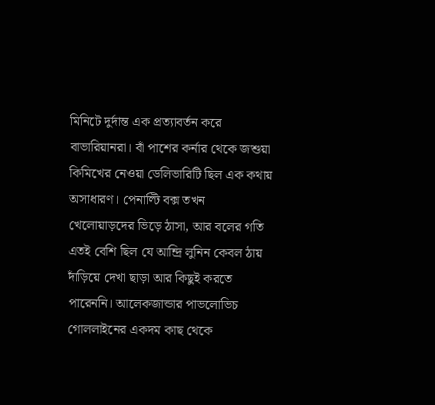মিনিটে দুর্দান্ত এক প্রত্যাবর্তন করে বাভারিয়ানরা। বাঁ পাশের কর্নার থেকে জশুয়া কিমিখের নেওয়া ডেলিভারিটি ছিল এক কথায় অসাধারণ। পেনাল্টি বক্স তখন খেলোয়াড়দের ভিড়ে ঠাসা, আর বলের গতি এতই বেশি ছিল যে আন্দ্রি লুনিন কেবল ঠায় দাঁড়িয়ে দেখা ছাড়া আর কিছুই করতে পারেননি। আলেকজান্ডার পাভলোভিচ গোললাইনের একদম কাছ থেকে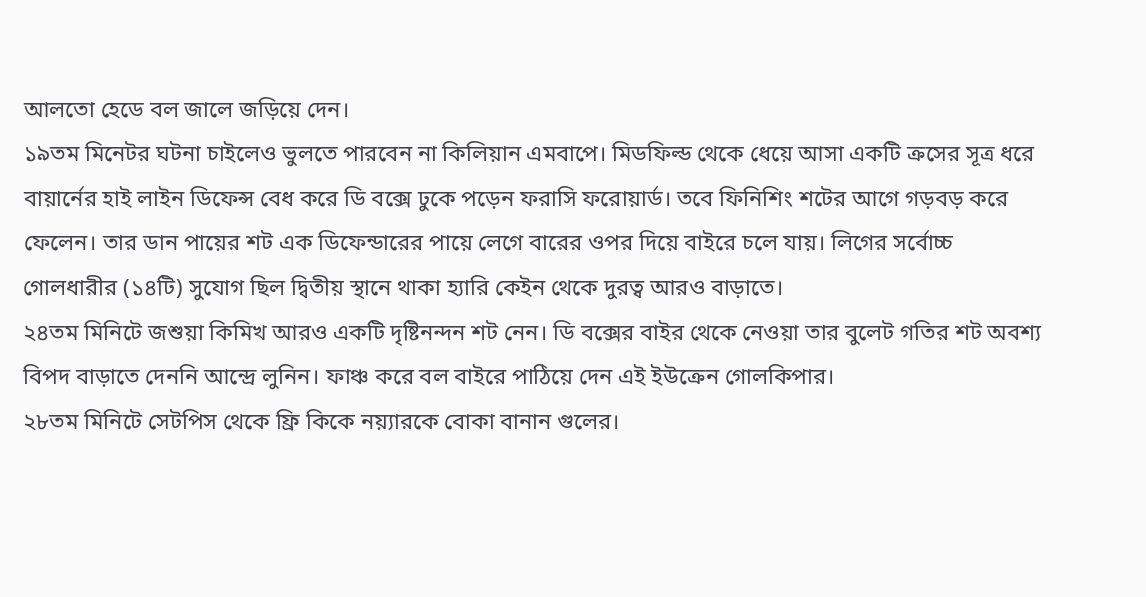আলতো হেডে বল জালে জড়িয়ে দেন।
১৯তম মিনেটর ঘটনা চাইলেও ভুলতে পারবেন না কিলিয়ান এমবাপে। মিডফিল্ড থেকে ধেয়ে আসা একটি ক্রসের সূত্র ধরে বায়ার্নের হাই লাইন ডিফেন্স বেধ করে ডি বক্সে ঢুকে পড়েন ফরাসি ফরোয়ার্ড। তবে ফিনিশিং শটের আগে গড়বড় করে ফেলেন। তার ডান পায়ের শট এক ডিফেন্ডারের পায়ে লেগে বারের ওপর দিয়ে বাইরে চলে যায়। লিগের সর্বোচ্চ গোলধারীর (১৪টি) সুযোগ ছিল দ্বিতীয় স্থানে থাকা হ্যারি কেইন থেকে দুরত্ব আরও বাড়াতে।
২৪তম মিনিটে জশুয়া কিমিখ আরও একটি দৃষ্টিনন্দন শট নেন। ডি বক্সের বাইর থেকে নেওয়া তার বুলেট গতির শট অবশ্য বিপদ বাড়াতে দেননি আন্দ্রে লুনিন। ফাঞ্চ করে বল বাইরে পাঠিয়ে দেন এই ইউক্রেন গোলকিপার।
২৮তম মিনিটে সেটপিস থেকে ফ্রি কিকে নয়্যারকে বোকা বানান গুলের।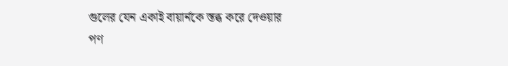গুলের যেন একাই বায়ার্নকে স্তব্ধ করে দেওয়ার পণ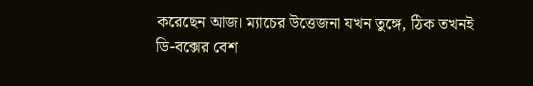করেছেন আজ। ম্যাচের উত্তেজনা যখন তুঙ্গে, ঠিক তখনই ডি-বক্সের বেশ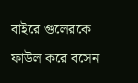বাইরে গুলেরকে ফাউল করে বসেন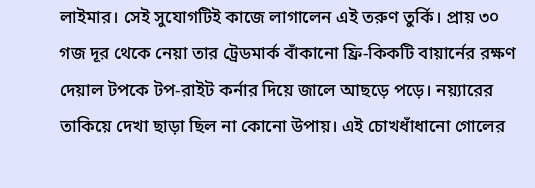লাইমার। সেই সুযোগটিই কাজে লাগালেন এই তরুণ তুর্কি। প্রায় ৩০ গজ দূর থেকে নেয়া তার ট্রেডমার্ক বাঁকানো ফ্রি-কিকটি বায়ার্নের রক্ষণ দেয়াল টপকে টপ-রাইট কর্নার দিয়ে জালে আছড়ে পড়ে। নয়্যারের তাকিয়ে দেখা ছাড়া ছিল না কোনো উপায়। এই চোখধাঁধানো গোলের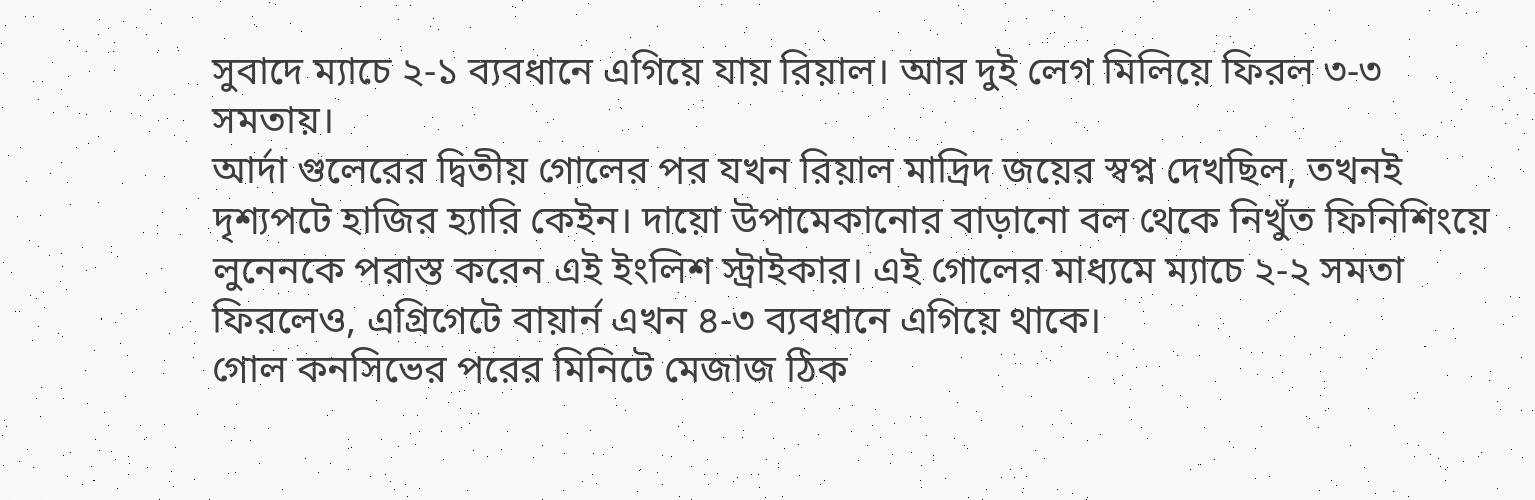সুবাদে ম্যাচে ২-১ ব্যবধানে এগিয়ে যায় রিয়াল। আর দুই লেগ মিলিয়ে ফিরল ৩-৩ সমতায়।
আর্দা গুলেরের দ্বিতীয় গোলের পর যখন রিয়াল মাদ্রিদ জয়ের স্বপ্ন দেখছিল, তখনই দৃশ্যপটে হাজির হ্যারি কেইন। দায়ো উপামেকানোর বাড়ানো বল থেকে নিখুঁত ফিনিশিংয়ে লুনেনকে পরাস্ত করেন এই ইংলিশ স্ট্রাইকার। এই গোলের মাধ্যমে ম্যাচে ২-২ সমতা ফিরলেও, এগ্রিগেটে বায়ার্ন এখন ৪-৩ ব্যবধানে এগিয়ে থাকে।
গোল কনসিভের পরের মিনিটে মেজাজ ঠিক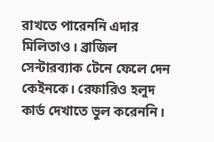রাখতে পারেননি এদার মিলিতাও। ব্রাজিল সেন্টারব্যাক টেনে ফেলে দেন কেইনকে। রেফারিও হলুদ কার্ড দেখাতে ভুল করেননি।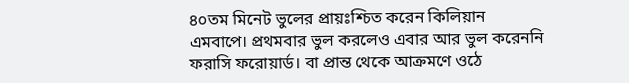৪০তম মিনেট ভুলের প্রায়ঃশ্চিত করেন কিলিয়ান এমবাপে। প্রথমবার ভুল করলেও এবার আর ভুল করেননি ফরাসি ফরোয়ার্ড। বা প্রান্ত থেকে আক্রমণে ওঠে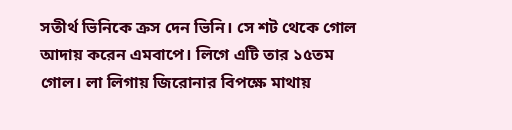সতীর্থ ভিনিকে ক্রস দেন ভিনি। সে শট থেকে গোল আদায় করেন এমবাপে। লিগে এটি তার ১৫তম গোল। লা লিগায় জিরোনার বিপক্ষে মাথায়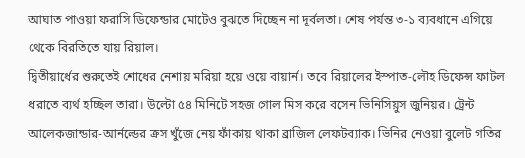আঘাত পাওয়া ফরাসি ডিফেন্ডার মোটেও বুঝতে দিচ্ছেন না দূর্বলতা। শেষ পর্যন্ত ৩-১ ব্যবধানে এগিয়ে থেকে বিরতিতে যায় রিয়াল।
দ্বিতীয়ার্ধের শুরুতেই শোধের নেশায় মরিয়া হয়ে ওয়ে বায়ার্ন। তবে রিয়ালের ইস্পাত-লৌহ ডিফেন্স ফাটল ধরাতে ব্যর্থ হচ্ছিল তারা। উল্টো ৫৪ মিনিটে সহজ গোল মিস করে বসেন ভিনিসিয়ুস জুনিয়র। ট্রেন্ট আলেকজান্ডার-আর্নল্ডের ক্রস খুঁজে নেয় ফাঁকায় থাকা ব্রাজিল লেফটব্যাক। ভিনির নেওয়া বুলেট গতির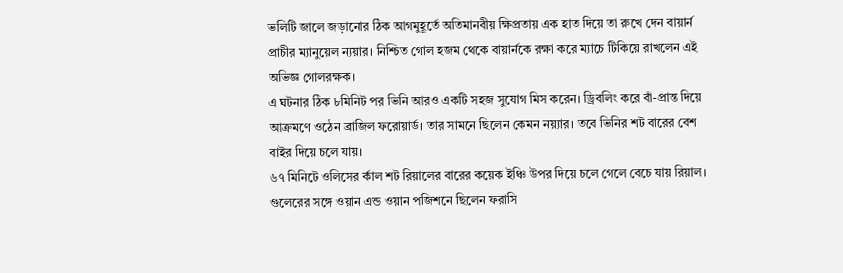ভলিটি জালে জড়ানোর ঠিক আগমুহূর্তে অতিমানবীয় ক্ষিপ্রতায় এক হাত দিয়ে তা রুখে দেন বায়ার্ন প্রাচীর ম্যানুয়েল ন্যয়ার। নিশ্চিত গোল হজম থেকে বায়ার্নকে রক্ষা করে ম্যাচে টিকিয়ে রাখলেন এই অভিজ্ঞ গোলরক্ষক।
এ ঘটনার ঠিক ৮মিনিট পর ভিনি আরও একটি সহজ সুযোগ মিস করেন। ড্রিবলিং করে বাঁ-প্রান্ত দিয়ে আক্রমণে ওঠেন ব্রাজিল ফরোয়ার্ড। তার সামনে ছিলেন কেমন নয়্যার। তবে ভিনির শট বারের বেশ বাইর দিয়ে চলে যায়।
৬৭ মিনিটে ওলিসের র্কাল শট রিয়ালের বারের কয়েক ইঞ্চি উপর দিয়ে চলে গেলে বেচে যায় রিয়াল। গুলেরের সঙ্গে ওয়ান এন্ড ওয়ান পজিশনে ছিলেন ফরাসি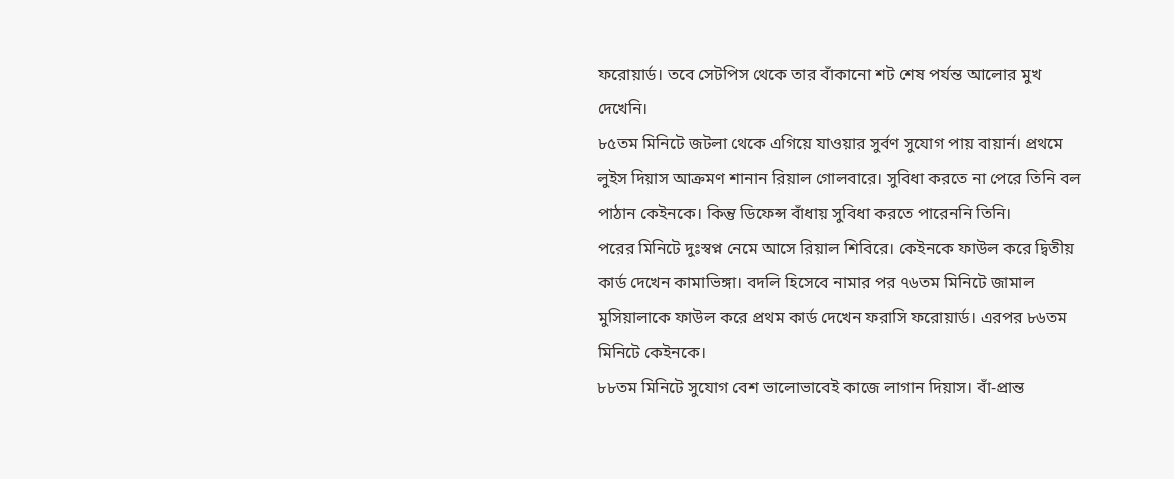ফরোয়ার্ড। তবে সেটপিস থেকে তার বাঁকানো শট শেষ পর্যন্ত আলোর মুখ দেখেনি।
৮৫তম মিনিটে জটলা থেকে এগিয়ে যাওয়ার সুর্বণ সুযোগ পায় বায়ার্ন। প্রথমে লুইস দিয়াস আক্রমণ শানান রিয়াল গোলবারে। সুবিধা করতে না পেরে তিনি বল পাঠান কেইনকে। কিন্তু ডিফেন্স বাঁধায় সুবিধা করতে পারেননি তিনি।
পরের মিনিটে দুঃস্বপ্ন নেমে আসে রিয়াল শিবিরে। কেইনকে ফাউল করে দ্বিতীয় কার্ড দেখেন কামাভিঙ্গা। বদলি হিসেবে নামার পর ৭৬তম মিনিটে জামাল মুসিয়ালাকে ফাউল করে প্রথম কার্ড দেখেন ফরাসি ফরোয়ার্ড। এরপর ৮৬তম মিনিটে কেইনকে।
৮৮তম মিনিটে সুযোগ বেশ ভালোভাবেই কাজে লাগান দিয়াস। বাঁ-প্রান্ত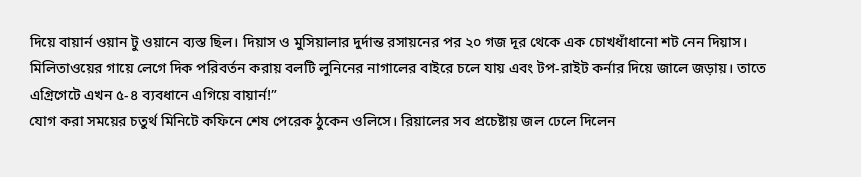দিয়ে বায়ার্ন ওয়ান টু ওয়ানে ব্যস্ত ছিল। দিয়াস ও মুসিয়ালার দুর্দান্ত রসায়নের পর ২০ গজ দূর থেকে এক চোখধাঁধানো শট নেন দিয়াস। মিলিতাওয়ের গায়ে লেগে দিক পরিবর্তন করায় বলটি লুনিনের নাগালের বাইরে চলে যায় এবং টপ-রাইট কর্নার দিয়ে জালে জড়ায়। তাতে এগ্রিগেটে এখন ৫-৪ ব্যবধানে এগিয়ে বায়ার্ন!”
যোগ করা সময়ের চতুর্থ মিনিটে কফিনে শেষ পেরেক ঠুকেন ওলিসে। রিয়ালের সব প্রচেষ্টায় জল ঢেলে দিলেন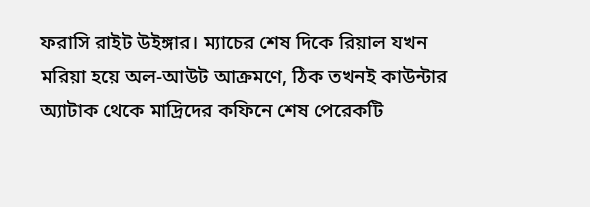ফরাসি রাইট উইঙ্গার। ম্যাচের শেষ দিকে রিয়াল যখন মরিয়া হয়ে অল-আউট আক্রমণে, ঠিক তখনই কাউন্টার অ্যাটাক থেকে মাদ্রিদের কফিনে শেষ পেরেকটি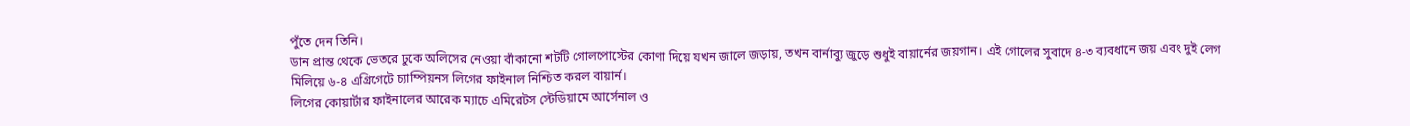পুঁতে দেন তিনি।
ডান প্রান্ত থেকে ভেতরে ঢুকে অলিসের নেওয়া বাঁকানো শটটি গোলপোস্টের কোণা দিয়ে যখন জালে জড়ায়, তখন বার্নাব্যু জুড়ে শুধুই বায়ার্নের জয়গান। এই গোলের সুবাদে ৪-৩ ব্যবধানে জয় এবং দুই লেগ মিলিয়ে ৬-৪ এগ্রিগেটে চ্যাম্পিয়নস লিগের ফাইনাল নিশ্চিত করল বায়ার্ন।
লিগের কোয়ার্টার ফাইনালের আরেক ম্যাচে এমিরেটস স্টেডিয়ামে আর্সেনাল ও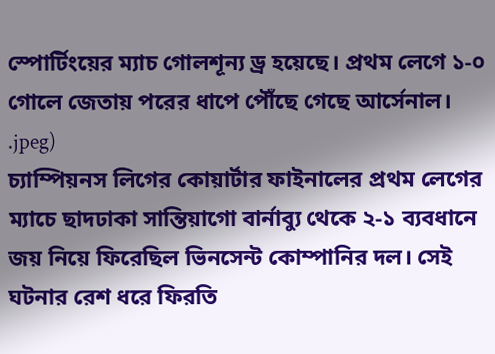স্পোর্টিংয়ের ম্যাচ গোলশূন্য ড্র হয়েছে। প্রথম লেগে ১-০ গোলে জেতায় পরের ধাপে পৌঁছে গেছে আর্সেনাল।
.jpeg)
চ্যাম্পিয়নস লিগের কোয়ার্টার ফাইনালের প্রথম লেগের ম্যাচে ছাদঢাকা সান্তিয়াগো বার্নাব্যু থেকে ২-১ ব্যবধানে জয় নিয়ে ফিরেছিল ভিনসেন্ট কোম্পানির দল। সেই ঘটনার রেশ ধরে ফিরতি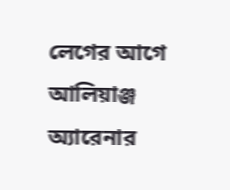লেগের আগে আলিয়াঞ্জ অ্যারেনার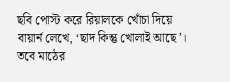ছবি পোস্ট করে রিয়ালকে খোঁচা দিয়ে বায়ার্ন লেখে, ‘ছাদ কিন্তু খোলাই আছে’। তবে মাঠের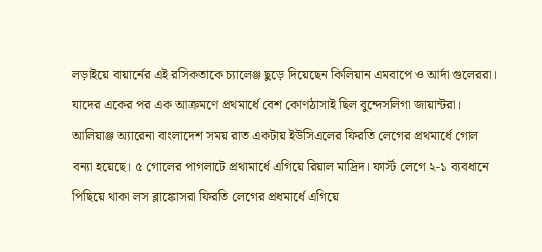লড়াইয়ে বায়ার্নের এই রসিকতাকে চ্যালেঞ্জ ছুড়ে দিয়েছেন কিলিয়ান এমবাপে ও আর্দা গুলেররা। যাদের একের পর এক আক্রমণে প্রথমার্ধে বেশ কোণঠাসাই ছিল বুন্দেসলিগা জায়ান্টরা।
আলিয়াঞ্জ অ্যারেনা বাংলাদেশ সময় রাত একটায় ইউসিএলের ফিরতি লেগের প্রথমার্ধে গোল বন্যা হয়েছে। ৫ গোলের পাগলাটে প্রথামার্ধে এগিয়ে রিয়াল মাদ্রিদ। ফার্স্ট লেগে ২-১ ব্যবধানে পিছিয়ে থাকা লস ব্লাঙ্কোসরা ফিরতি লেগের প্রধমার্ধে এগিয়ে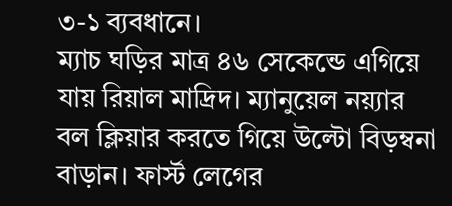৩-১ ব্যবধানে।
ম্যাচ ঘড়ির মাত্র ৪৬ সেকেন্ডে এগিয়ে যায় রিয়াল মাদ্রিদ। ম্যানুয়েল নয়্যার বল ক্লিয়ার করতে গিয়ে উল্টো বিড়ম্বনা বাড়ান। ফার্স্ট লেগের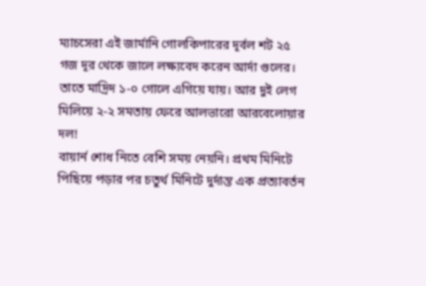ম্যাচসেরা এই জার্মানি গোলকিপারের দূর্বল শট ২৫ গজ দূর থেকে জালে লক্ষ্যবেদ করেন আর্দা গুলের। তাতে মাদ্রিদ ১-০ গোলে এগিয়ে যায়। আর দুই লেগ মিলিয়ে ২-২ সমতায় ফেরে আলভারো আরবেলোয়ার দল!
বায়ার্ন শোধ নিতে বেশি সময় নেয়নি। প্রথম মিনিটে পিছিয়ে পড়ার পর চতুর্থ মিনিটে দুর্দান্ত এক প্রত্যাবর্তন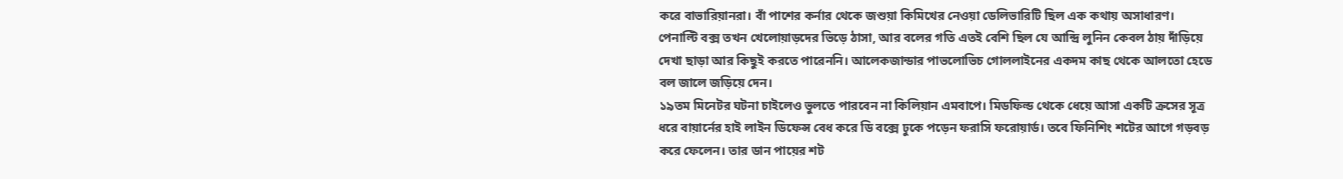করে বাভারিয়ানরা। বাঁ পাশের কর্নার থেকে জশুয়া কিমিখের নেওয়া ডেলিভারিটি ছিল এক কথায় অসাধারণ। পেনাল্টি বক্স তখন খেলোয়াড়দের ভিড়ে ঠাসা, আর বলের গতি এতই বেশি ছিল যে আন্দ্রি লুনিন কেবল ঠায় দাঁড়িয়ে দেখা ছাড়া আর কিছুই করতে পারেননি। আলেকজান্ডার পাভলোভিচ গোললাইনের একদম কাছ থেকে আলতো হেডে বল জালে জড়িয়ে দেন।
১৯তম মিনেটর ঘটনা চাইলেও ভুলতে পারবেন না কিলিয়ান এমবাপে। মিডফিল্ড থেকে ধেয়ে আসা একটি ক্রসের সূত্র ধরে বায়ার্নের হাই লাইন ডিফেন্স বেধ করে ডি বক্সে ঢুকে পড়েন ফরাসি ফরোয়ার্ড। তবে ফিনিশিং শটের আগে গড়বড় করে ফেলেন। তার ডান পায়ের শট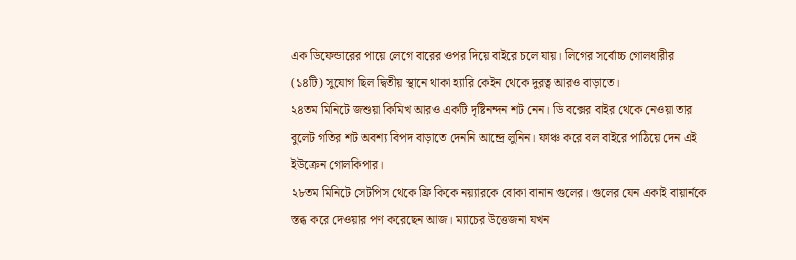এক ডিফেন্ডারের পায়ে লেগে বারের ওপর দিয়ে বাইরে চলে যায়। লিগের সর্বোচ্চ গোলধারীর (১৪টি) সুযোগ ছিল দ্বিতীয় স্থানে থাকা হ্যারি কেইন থেকে দুরত্ব আরও বাড়াতে।
২৪তম মিনিটে জশুয়া কিমিখ আরও একটি দৃষ্টিনন্দন শট নেন। ডি বক্সের বাইর থেকে নেওয়া তার বুলেট গতির শট অবশ্য বিপদ বাড়াতে দেননি আন্দ্রে লুনিন। ফাঞ্চ করে বল বাইরে পাঠিয়ে দেন এই ইউক্রেন গোলকিপার।
২৮তম মিনিটে সেটপিস থেকে ফ্রি কিকে নয়্যারকে বোকা বানান গুলের। গুলের যেন একাই বায়ার্নকে স্তব্ধ করে দেওয়ার পণ করেছেন আজ। ম্যাচের উত্তেজনা যখন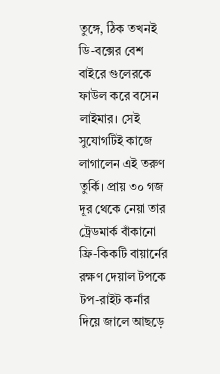তুঙ্গে, ঠিক তখনই ডি-বক্সের বেশ বাইরে গুলেরকে ফাউল করে বসেন লাইমার। সেই সুযোগটিই কাজে লাগালেন এই তরুণ তুর্কি। প্রায় ৩০ গজ দূর থেকে নেয়া তার ট্রেডমার্ক বাঁকানো ফ্রি-কিকটি বায়ার্নের রক্ষণ দেয়াল টপকে টপ-রাইট কর্নার দিয়ে জালে আছড়ে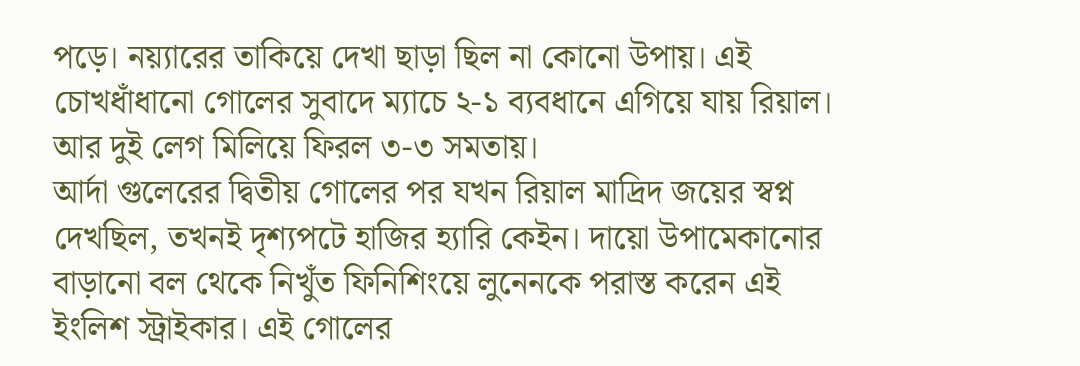পড়ে। নয়্যারের তাকিয়ে দেখা ছাড়া ছিল না কোনো উপায়। এই চোখধাঁধানো গোলের সুবাদে ম্যাচে ২-১ ব্যবধানে এগিয়ে যায় রিয়াল। আর দুই লেগ মিলিয়ে ফিরল ৩-৩ সমতায়।
আর্দা গুলেরের দ্বিতীয় গোলের পর যখন রিয়াল মাদ্রিদ জয়ের স্বপ্ন দেখছিল, তখনই দৃশ্যপটে হাজির হ্যারি কেইন। দায়ো উপামেকানোর বাড়ানো বল থেকে নিখুঁত ফিনিশিংয়ে লুনেনকে পরাস্ত করেন এই ইংলিশ স্ট্রাইকার। এই গোলের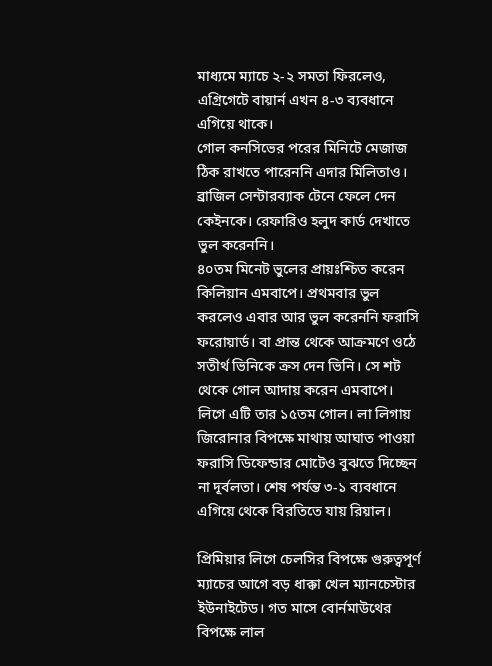মাধ্যমে ম্যাচে ২-২ সমতা ফিরলেও, এগ্রিগেটে বায়ার্ন এখন ৪-৩ ব্যবধানে এগিয়ে থাকে।
গোল কনসিভের পরের মিনিটে মেজাজ ঠিক রাখতে পারেননি এদার মিলিতাও। ব্রাজিল সেন্টারব্যাক টেনে ফেলে দেন কেইনকে। রেফারিও হলুদ কার্ড দেখাতে ভুল করেননি।
৪০তম মিনেট ভুলের প্রায়ঃশ্চিত করেন কিলিয়ান এমবাপে। প্রথমবার ভুল করলেও এবার আর ভুল করেননি ফরাসি ফরোয়ার্ড। বা প্রান্ত থেকে আক্রমণে ওঠে সতীর্থ ভিনিকে ক্রস দেন ভিনি। সে শট থেকে গোল আদায় করেন এমবাপে। লিগে এটি তার ১৫তম গোল। লা লিগায় জিরোনার বিপক্ষে মাথায় আঘাত পাওয়া ফরাসি ডিফেন্ডার মোটেও বুঝতে দিচ্ছেন না দূর্বলতা। শেষ পর্যন্ত ৩-১ ব্যবধানে এগিয়ে থেকে বিরতিতে যায় রিয়াল।

প্রিমিয়ার লিগে চেলসির বিপক্ষে গুরুত্বপূর্ণ ম্যাচের আগে বড় ধাক্কা খেল ম্যানচেস্টার ইউনাইটেড। গত মাসে বোর্নমাউথের বিপক্ষে লাল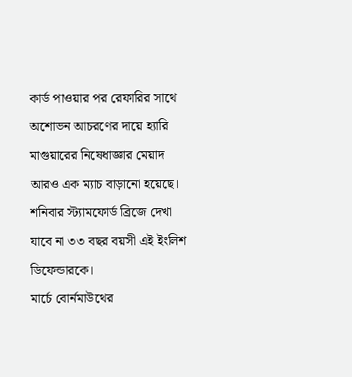কার্ড পাওয়ার পর রেফারির সাথে অশোভন আচরণের দায়ে হ্যারি মাগুয়ারের নিষেধাজ্ঞার মেয়াদ আরও এক ম্যাচ বাড়ানো হয়েছে। শনিবার স্ট্যামফোর্ড ব্রিজে দেখা যাবে না ৩৩ বছর বয়সী এই ইংলিশ ডিফেন্ডারকে।
মার্চে বোর্নমাউথের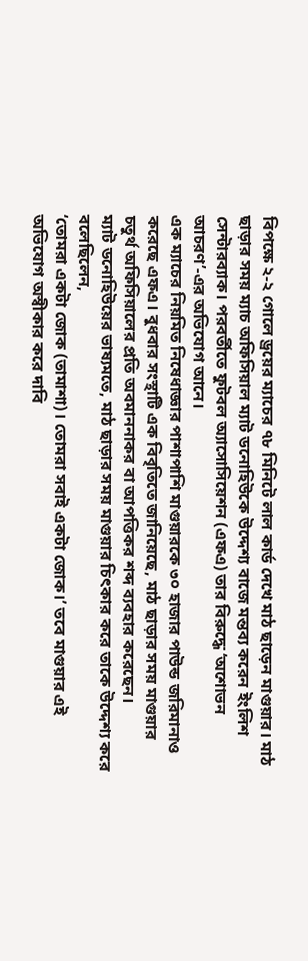বিপক্ষে ২-২ গোলে ড্রয়ের ম্যাচের ৭৮ মিনিটে লাল কার্ড দেখে মাঠ ছাড়েন মাগুয়ার। মাঠ ছাড়ার সময় ম্যাচ অফিসিয়াল ম্যাট ডনোহিউকে উদ্দেশ্য বাজে মন্তব্য করেন ইংলিশ সেন্টারব্যাক। পরবর্তীতে ফুটবল অ্যাসোসিয়েশন (এফএ) তার বিরুদ্ধে ‘অশোভন আচরণ’-এর অভিযোগ আনে।
এক ম্যাচের নিয়মিত নিষেধাজ্ঞার পাশাপাশি মাগুয়ারকে ৩০ হাজার পাউন্ড জরিমানাও করেছে এফএ। বুধবার সংস্থাটি এক বিবৃতিতে জানিয়েছে, মাঠ ছাড়ার সময় মাগুয়ার চতুর্থ অফিসিয়ালের প্রতি অবমাননাকর বা আপত্তিকর শব্দ ব্যবহার করেছেন।
ম্যাট ডনোহিউয়ের ভাষ্যমতে, মাঠ ছাড়ার সময় মাগুয়ার চিৎকার করে তাকে উদ্দেশ্য করে বলেছিলেন,
‘তোমরা একটা জোক (তামাশা)। তোমরা সবাই একটা জোক।’ তবে মাগুয়ার এই অভিযোগ অস্বীকার করে দাবি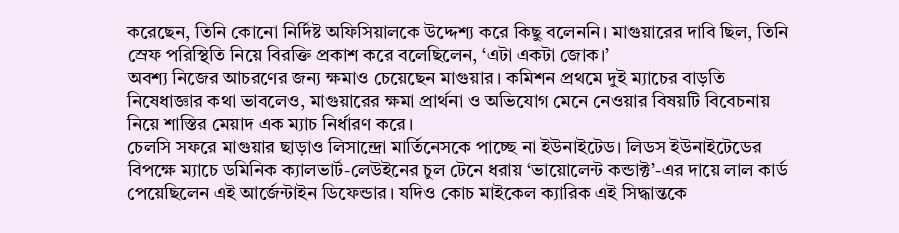করেছেন, তিনি কোনো নির্দিষ্ট অফিসিয়ালকে উদ্দেশ্য করে কিছু বলেননি। মাগুয়ারের দাবি ছিল, তিনি স্রেফ পরিস্থিতি নিয়ে বিরক্তি প্রকাশ করে বলেছিলেন, ‘এটা একটা জোক।’
অবশ্য নিজের আচরণের জন্য ক্ষমাও চেয়েছেন মাগুয়ার। কমিশন প্রথমে দুই ম্যাচের বাড়তি নিষেধাজ্ঞার কথা ভাবলেও, মাগুয়ারের ক্ষমা প্রার্থনা ও অভিযোগ মেনে নেওয়ার বিষয়টি বিবেচনায় নিয়ে শাস্তির মেয়াদ এক ম্যাচ নির্ধারণ করে।
চেলসি সফরে মাগুয়ার ছাড়াও লিসান্দ্রো মার্তিনেসকে পাচ্ছে না ইউনাইটেড। লিডস ইউনাইটেডের বিপক্ষে ম্যাচে ডমিনিক ক্যালভার্ট-লেউইনের চুল টেনে ধরায় ‘ভায়োলেন্ট কন্ডাক্ট’-এর দায়ে লাল কার্ড পেয়েছিলেন এই আর্জেন্টাইন ডিফেন্ডার। যদিও কোচ মাইকেল ক্যারিক এই সিদ্ধান্তকে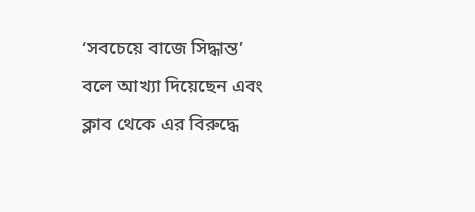‘সবচেয়ে বাজে সিদ্ধান্ত’ বলে আখ্যা দিয়েছেন এবং ক্লাব থেকে এর বিরুদ্ধে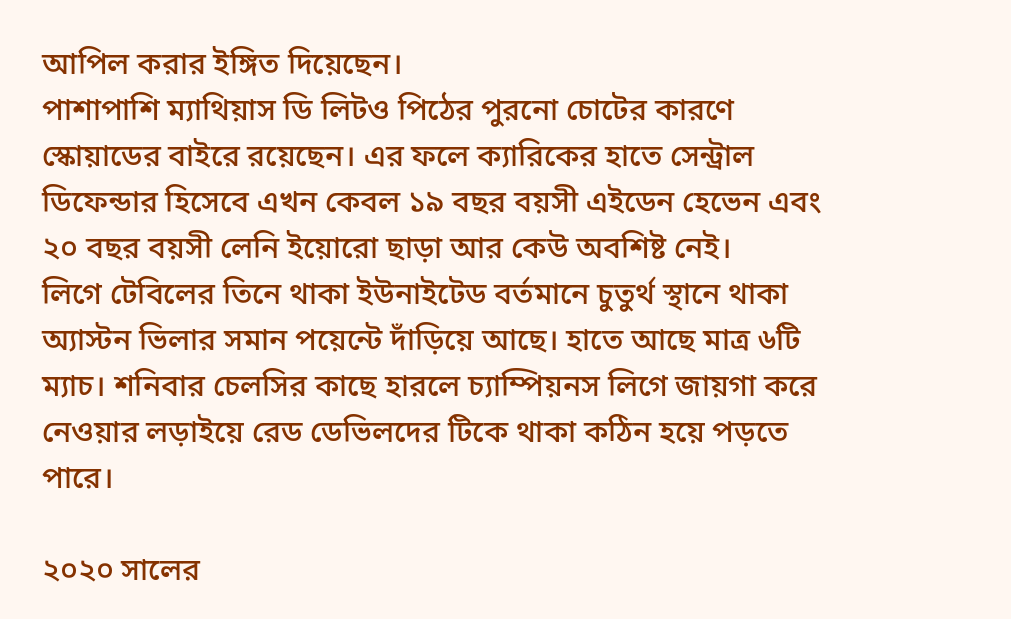আপিল করার ইঙ্গিত দিয়েছেন।
পাশাপাশি ম্যাথিয়াস ডি লিটও পিঠের পুরনো চোটের কারণে স্কোয়াডের বাইরে রয়েছেন। এর ফলে ক্যারিকের হাতে সেন্ট্রাল ডিফেন্ডার হিসেবে এখন কেবল ১৯ বছর বয়সী এইডেন হেভেন এবং ২০ বছর বয়সী লেনি ইয়োরো ছাড়া আর কেউ অবশিষ্ট নেই।
লিগে টেবিলের তিনে থাকা ইউনাইটেড বর্তমানে চুতুর্থ স্থানে থাকা অ্যাস্টন ভিলার সমান পয়েন্টে দাঁড়িয়ে আছে। হাতে আছে মাত্র ৬টি ম্যাচ। শনিবার চেলসির কাছে হারলে চ্যাম্পিয়নস লিগে জায়গা করে নেওয়ার লড়াইয়ে রেড ডেভিলদের টিকে থাকা কঠিন হয়ে পড়তে পারে।

২০২০ সালের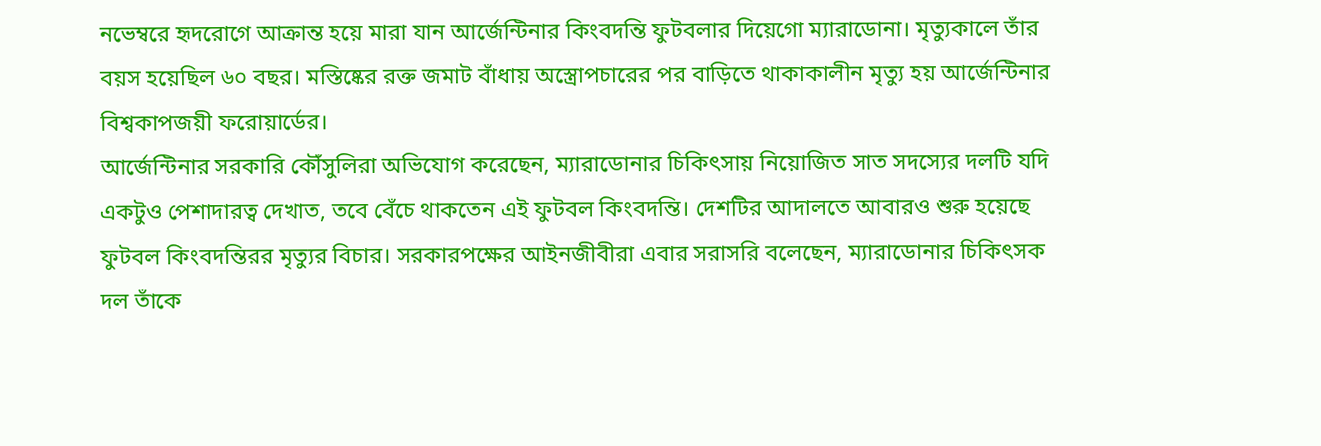নভেম্বরে হৃদরোগে আক্রান্ত হয়ে মারা যান আর্জেন্টিনার কিংবদন্তি ফুটবলার দিয়েগো ম্যারাডোনা। মৃত্যুকালে তাঁর বয়স হয়েছিল ৬০ বছর। মস্তিষ্কের রক্ত জমাট বাঁধায় অস্ত্রোপচারের পর বাড়িতে থাকাকালীন মৃত্যু হয় আর্জেন্টিনার বিশ্বকাপজয়ী ফরোয়ার্ডের।
আর্জেন্টিনার সরকারি কৌঁসুলিরা অভিযোগ করেছেন, ম্যারাডোনার চিকিৎসায় নিয়োজিত সাত সদস্যের দলটি যদি একটুও পেশাদারত্ব দেখাত, তবে বেঁচে থাকতেন এই ফুটবল কিংবদন্তি। দেশটির আদালতে আবারও শুরু হয়েছে ফুটবল কিংবদন্তিরর মৃত্যুর বিচার। সরকারপক্ষের আইনজীবীরা এবার সরাসরি বলেছেন, ম্যারাডোনার চিকিৎসক দল তাঁকে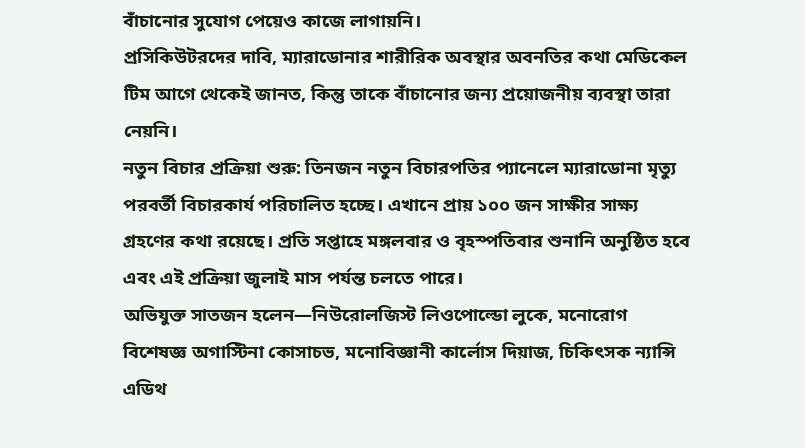বাঁচানোর সুযোগ পেয়েও কাজে লাগায়নি।
প্রসিকিউটরদের দাবি, ম্যারাডোনার শারীরিক অবস্থার অবনতির কথা মেডিকেল টিম আগে থেকেই জানত, কিন্তু তাকে বাঁচানোর জন্য প্রয়োজনীয় ব্যবস্থা তারা নেয়নি।
নতুন বিচার প্রক্রিয়া শুরু: তিনজন নতুন বিচারপতির প্যানেলে ম্যারাডোনা মৃত্যু পরবর্তী বিচারকার্য পরিচালিত হচ্ছে। এখানে প্রায় ১০০ জন সাক্ষীর সাক্ষ্য গ্রহণের কথা রয়েছে। প্রতি সপ্তাহে মঙ্গলবার ও বৃহস্পতিবার শুনানি অনুষ্ঠিত হবে এবং এই প্রক্রিয়া জুলাই মাস পর্যন্ত চলতে পারে।
অভিযুক্ত সাতজন হলেন—নিউরোলজিস্ট লিওপোল্ডো লুকে, মনোরোগ বিশেষজ্ঞ অগাস্টিনা কোসাচভ, মনোবিজ্ঞানী কার্লোস দিয়াজ, চিকিৎসক ন্যান্সি এডিথ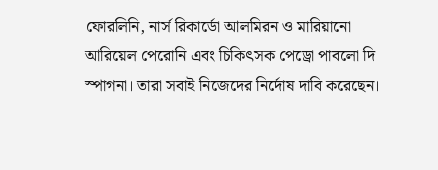ফোরলিনি, নার্স রিকার্ডো আলমিরন ও মারিয়ানো আরিয়েল পেরোনি এবং চিকিৎসক পেড্রো পাবলো দি স্পাগনা। তারা সবাই নিজেদের নির্দোষ দাবি করেছেন।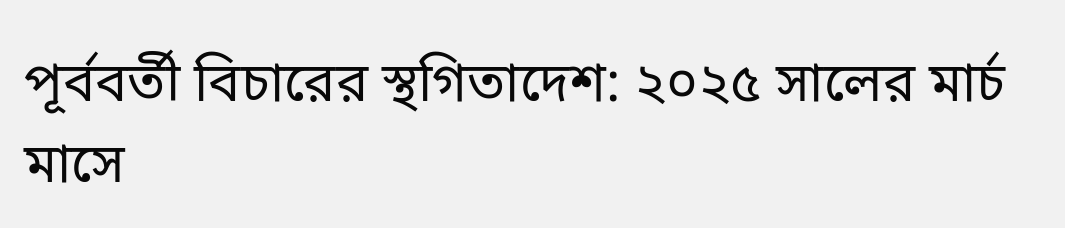পূর্ববর্তী বিচারের স্থগিতাদেশ: ২০২৫ সালের মার্চ মাসে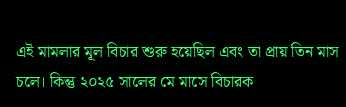এই মামলার মূল বিচার শুরু হয়েছিল এবং তা প্রায় তিন মাস চলে। কিন্তু ২০২৫ সালের মে মাসে বিচারক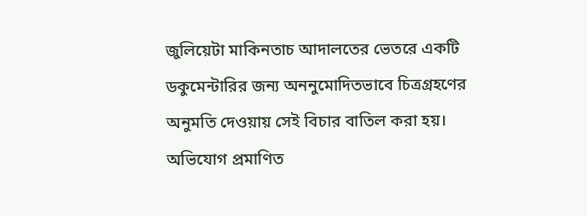জুলিয়েটা মাকিনতাচ আদালতের ভেতরে একটি ডকুমেন্টারির জন্য অননুমোদিতভাবে চিত্রগ্রহণের অনুমতি দেওয়ায় সেই বিচার বাতিল করা হয়। অভিযোগ প্রমাণিত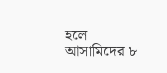হলে আসামিদের ৮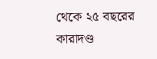থেকে ২৫ বছরের কারাদণ্ড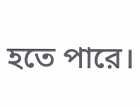হতে পারে।